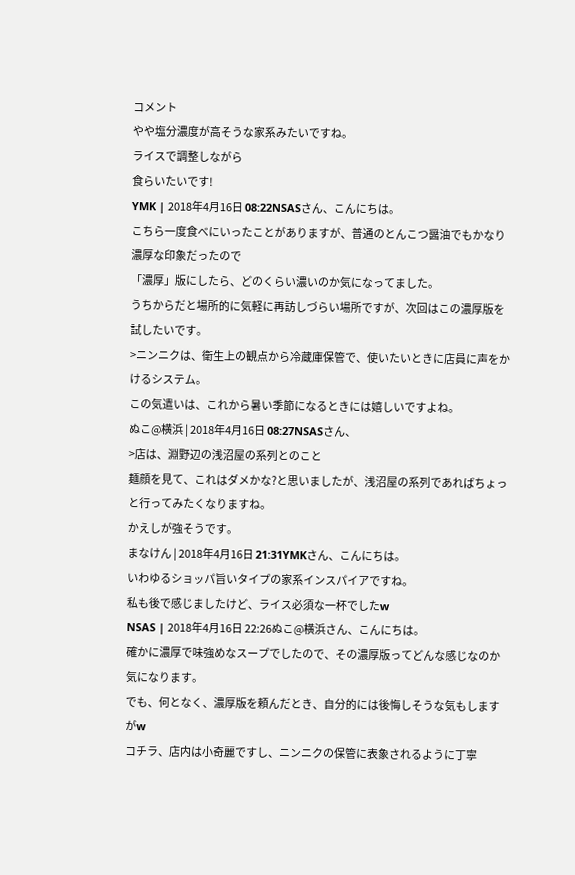コメント
やや塩分濃度が高そうな家系みたいですね。
ライスで調整しながら
食らいたいです!
YMK | 2018年4月16日 08:22NSASさん、こんにちは。
こちら一度食べにいったことがありますが、普通のとんこつ醤油でもかなり濃厚な印象だったので
「濃厚」版にしたら、どのくらい濃いのか気になってました。
うちからだと場所的に気軽に再訪しづらい場所ですが、次回はこの濃厚版を試したいです。
>ニンニクは、衛生上の観点から冷蔵庫保管で、使いたいときに店員に声をかけるシステム。
この気遣いは、これから暑い季節になるときには嬉しいですよね。
ぬこ@横浜 | 2018年4月16日 08:27NSASさん、
>店は、淵野辺の浅沼屋の系列とのこと
麺顔を見て、これはダメかな?と思いましたが、浅沼屋の系列であればちょっと行ってみたくなりますね。
かえしが強そうです。
まなけん | 2018年4月16日 21:31YMKさん、こんにちは。
いわゆるショッパ旨いタイプの家系インスパイアですね。
私も後で感じましたけど、ライス必須な一杯でしたw
NSAS | 2018年4月16日 22:26ぬこ@横浜さん、こんにちは。
確かに濃厚で味強めなスープでしたので、その濃厚版ってどんな感じなのか気になります。
でも、何となく、濃厚版を頼んだとき、自分的には後悔しそうな気もしますがw
コチラ、店内は小奇麗ですし、ニンニクの保管に表象されるように丁寧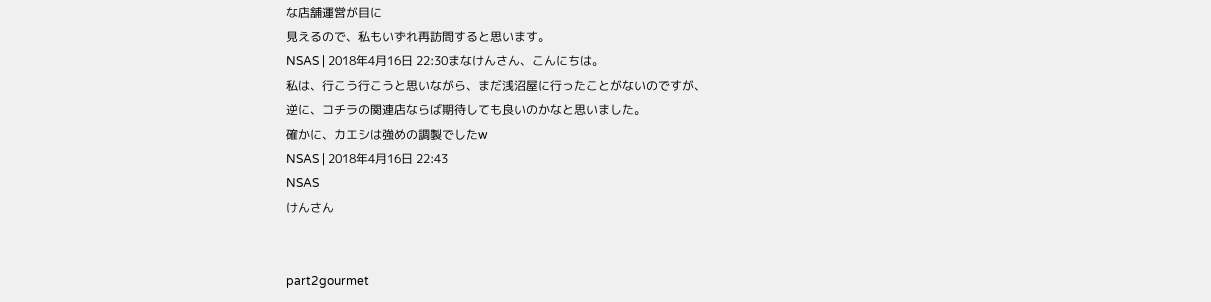な店舗運営が目に
見えるので、私もいずれ再訪問すると思います。
NSAS | 2018年4月16日 22:30まなけんさん、こんにちは。
私は、行こう行こうと思いながら、まだ浅沼屋に行ったことがないのですが、
逆に、コチラの関連店ならば期待しても良いのかなと思いました。
確かに、カエシは強めの調製でしたw
NSAS | 2018年4月16日 22:43
NSAS
けんさん


part2gourmet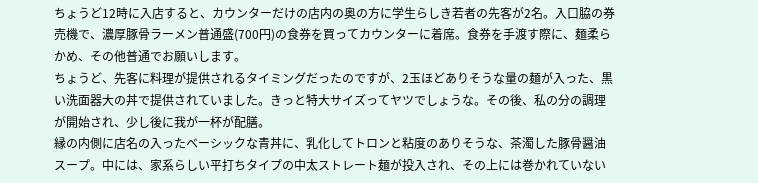ちょうど12時に入店すると、カウンターだけの店内の奥の方に学生らしき若者の先客が2名。入口脇の券売機で、濃厚豚骨ラーメン普通盛(700円)の食券を買ってカウンターに着席。食券を手渡す際に、麺柔らかめ、その他普通でお願いします。
ちょうど、先客に料理が提供されるタイミングだったのですが、2玉ほどありそうな量の麺が入った、黒い洗面器大の丼で提供されていました。きっと特大サイズってヤツでしょうな。その後、私の分の調理が開始され、少し後に我が一杯が配膳。
縁の内側に店名の入ったベーシックな青丼に、乳化してトロンと粘度のありそうな、茶濁した豚骨醤油スープ。中には、家系らしい平打ちタイプの中太ストレート麺が投入され、その上には巻かれていない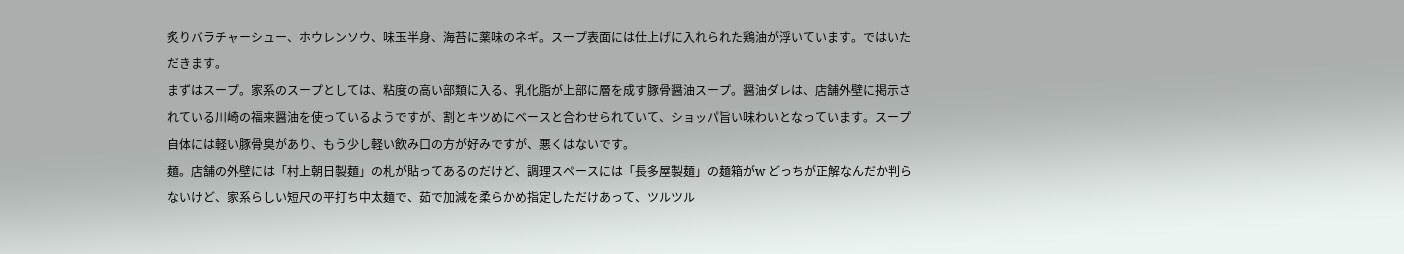炙りバラチャーシュー、ホウレンソウ、味玉半身、海苔に薬味のネギ。スープ表面には仕上げに入れられた鶏油が浮いています。ではいただきます。
まずはスープ。家系のスープとしては、粘度の高い部類に入る、乳化脂が上部に層を成す豚骨醤油スープ。醤油ダレは、店舗外壁に掲示されている川崎の福来醤油を使っているようですが、割とキツめにベースと合わせられていて、ショッパ旨い味わいとなっています。スープ自体には軽い豚骨臭があり、もう少し軽い飲み口の方が好みですが、悪くはないです。
麺。店舗の外壁には「村上朝日製麺」の札が貼ってあるのだけど、調理スペースには「長多屋製麺」の麺箱がw どっちが正解なんだか判らないけど、家系らしい短尺の平打ち中太麺で、茹で加減を柔らかめ指定しただけあって、ツルツル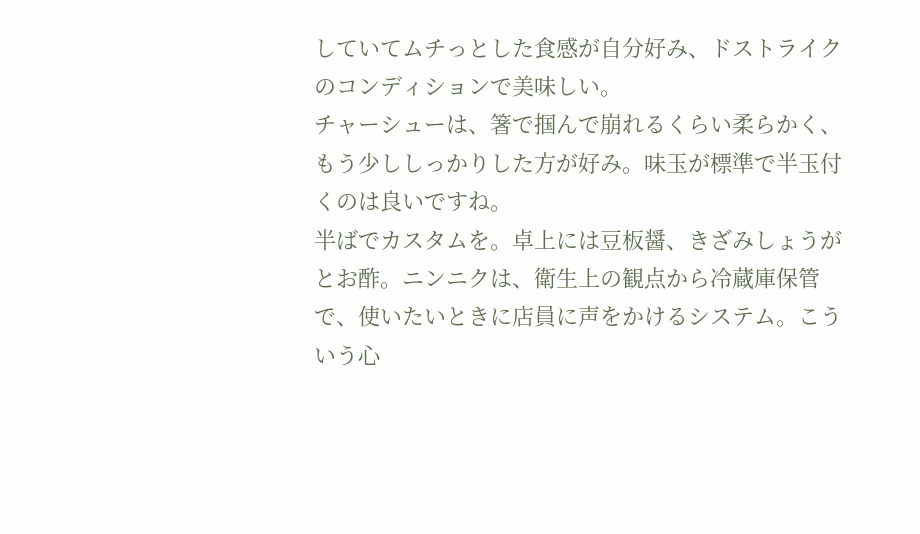していてムチっとした食感が自分好み、ドストライクのコンディションで美味しい。
チャーシューは、箸で掴んで崩れるくらい柔らかく、もう少ししっかりした方が好み。味玉が標準で半玉付くのは良いですね。
半ばでカスタムを。卓上には豆板醤、きざみしょうがとお酢。ニンニクは、衛生上の観点から冷蔵庫保管で、使いたいときに店員に声をかけるシステム。こういう心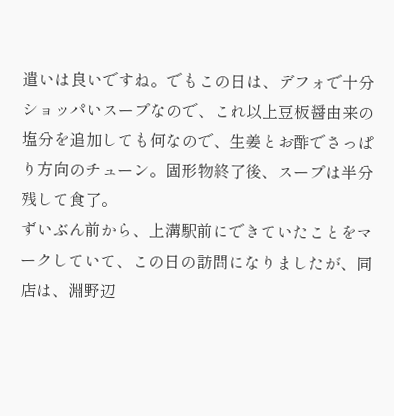遣いは良いですね。でもこの日は、デフォで十分ショッパいスープなので、これ以上豆板醤由来の塩分を追加しても何なので、生姜とお酢でさっぱり方向のチューン。固形物終了後、スープは半分残して食了。
ずいぶん前から、上溝駅前にできていたことをマークしていて、この日の訪問になりましたが、同店は、淵野辺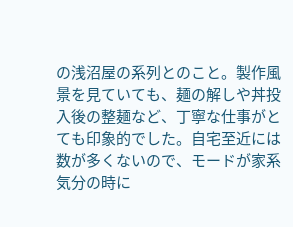の浅沼屋の系列とのこと。製作風景を見ていても、麺の解しや丼投入後の整麺など、丁寧な仕事がとても印象的でした。自宅至近には数が多くないので、モードが家系気分の時に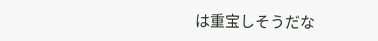は重宝しそうだな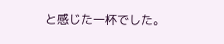と感じた一杯でした。